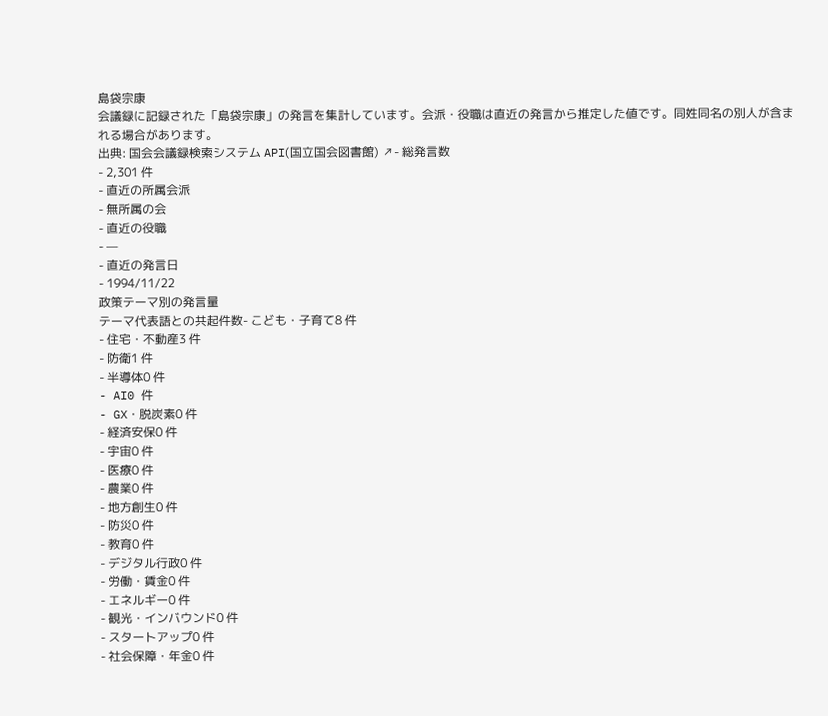島袋宗康
会議録に記録された「島袋宗康」の発言を集計しています。会派・役職は直近の発言から推定した値です。同姓同名の別人が含まれる場合があります。
出典: 国会会議録検索システム API(国立国会図書館) ↗- 総発言数
- 2,301 件
- 直近の所属会派
- 無所属の会
- 直近の役職
- —
- 直近の発言日
- 1994/11/22
政策テーマ別の発言量
テーマ代表語との共起件数- こども・子育て8 件
- 住宅・不動産3 件
- 防衛1 件
- 半導体0 件
- AI0 件
- GX・脱炭素0 件
- 経済安保0 件
- 宇宙0 件
- 医療0 件
- 農業0 件
- 地方創生0 件
- 防災0 件
- 教育0 件
- デジタル行政0 件
- 労働・賃金0 件
- エネルギー0 件
- 観光・インバウンド0 件
- スタートアップ0 件
- 社会保障・年金0 件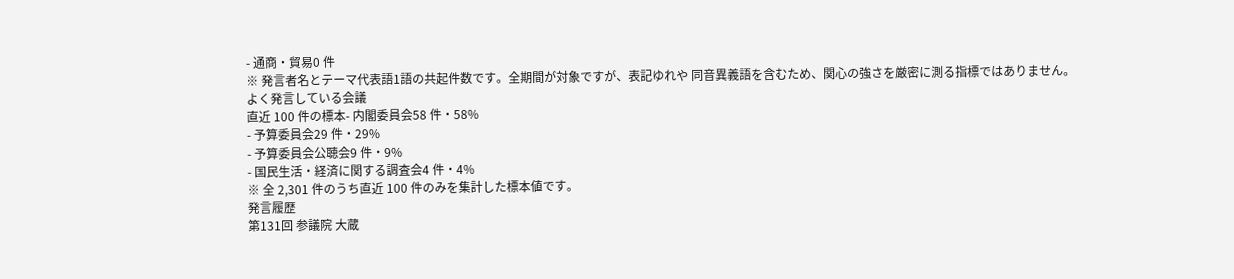- 通商・貿易0 件
※ 発言者名とテーマ代表語1語の共起件数です。全期間が対象ですが、表記ゆれや 同音異義語を含むため、関心の強さを厳密に測る指標ではありません。
よく発言している会議
直近 100 件の標本- 内閣委員会58 件・58%
- 予算委員会29 件・29%
- 予算委員会公聴会9 件・9%
- 国民生活・経済に関する調査会4 件・4%
※ 全 2,301 件のうち直近 100 件のみを集計した標本値です。
発言履歴
第131回 参議院 大蔵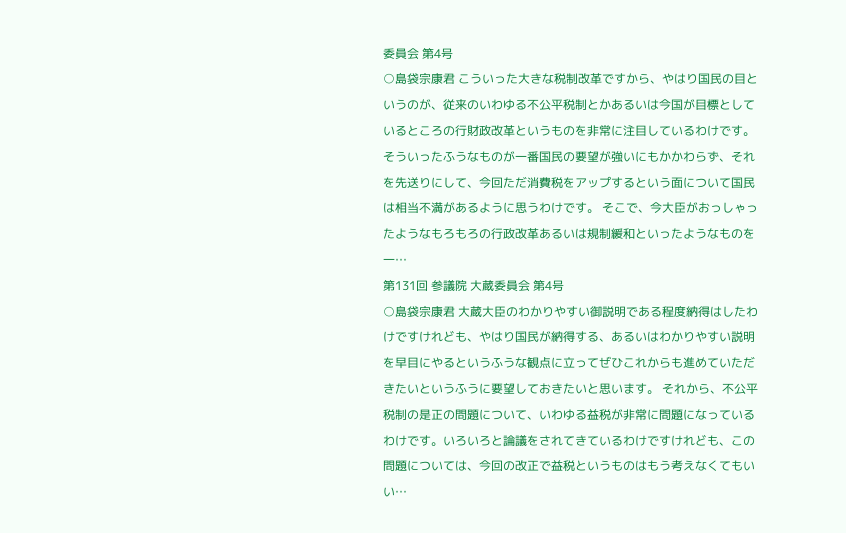委員会 第4号
○島袋宗康君 こういった大きな税制改革ですから、やはり国民の目というのが、従来のいわゆる不公平税制とかあるいは今国が目標としているところの行財政改革というものを非常に注目しているわけです。そういったふうなものが一番国民の要望が強いにもかかわらず、それを先送りにして、今回ただ消費税をアップするという面について国民は相当不満があるように思うわけです。 そこで、今大臣がおっしゃったようなもろもろの行政改革あるいは規制緩和といったようなものを一…
第131回 参議院 大蔵委員会 第4号
○島袋宗康君 大蔵大臣のわかりやすい御説明である程度納得はしたわけですけれども、やはり国民が納得する、あるいはわかりやすい説明を早目にやるというふうな観点に立ってぜひこれからも進めていただきたいというふうに要望しておきたいと思います。 それから、不公平税制の是正の問題について、いわゆる益税が非常に問題になっているわけです。いろいろと論議をされてきているわけですけれども、この問題については、今回の改正で益税というものはもう考えなくてもいい…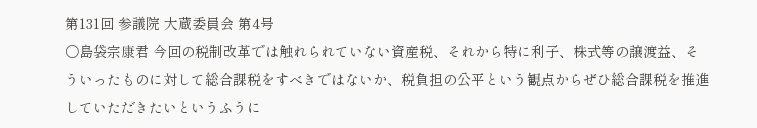第131回 参議院 大蔵委員会 第4号
○島袋宗康君 今回の税制改革では触れられていない資産税、それから特に利子、株式等の譲渡益、そういったものに対して総合課税をすべきではないか、税負担の公平という観点からぜひ総合課税を推進していただきたいというふうに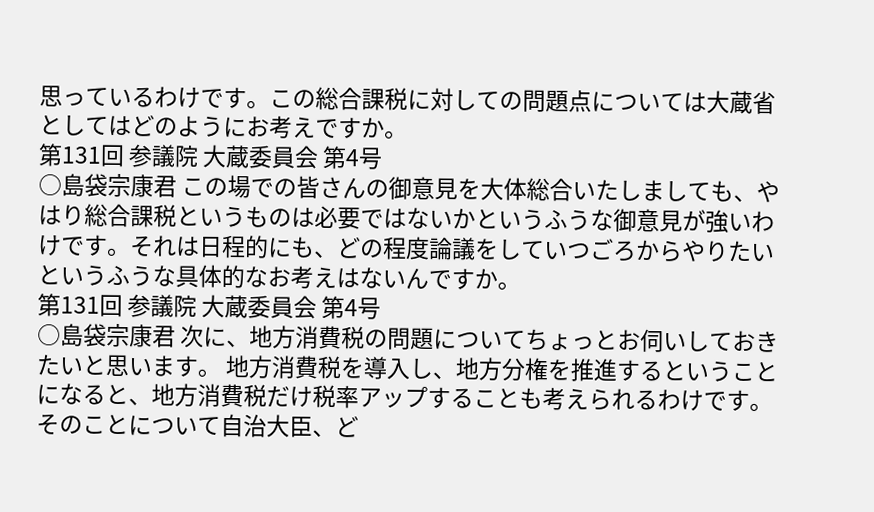思っているわけです。この総合課税に対しての問題点については大蔵省としてはどのようにお考えですか。
第131回 参議院 大蔵委員会 第4号
○島袋宗康君 この場での皆さんの御意見を大体総合いたしましても、やはり総合課税というものは必要ではないかというふうな御意見が強いわけです。それは日程的にも、どの程度論議をしていつごろからやりたいというふうな具体的なお考えはないんですか。
第131回 参議院 大蔵委員会 第4号
○島袋宗康君 次に、地方消費税の問題についてちょっとお伺いしておきたいと思います。 地方消費税を導入し、地方分権を推進するということになると、地方消費税だけ税率アップすることも考えられるわけです。そのことについて自治大臣、ど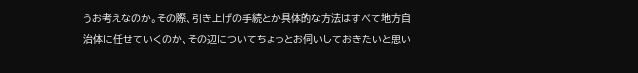うお考えなのか。その際、引き上げの手続とか具体的な方法はすべて地方自治体に任せていくのか、その辺についてちょっとお伺いしておきたいと思い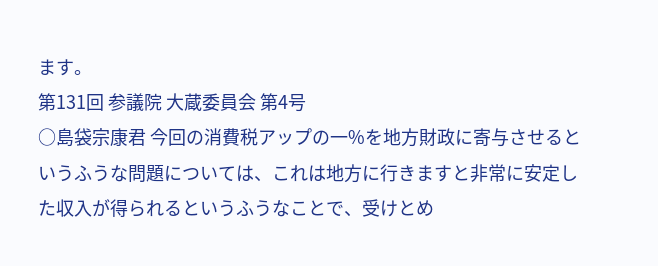ます。
第131回 参議院 大蔵委員会 第4号
○島袋宗康君 今回の消費税アップの一%を地方財政に寄与させるというふうな問題については、これは地方に行きますと非常に安定した収入が得られるというふうなことで、受けとめ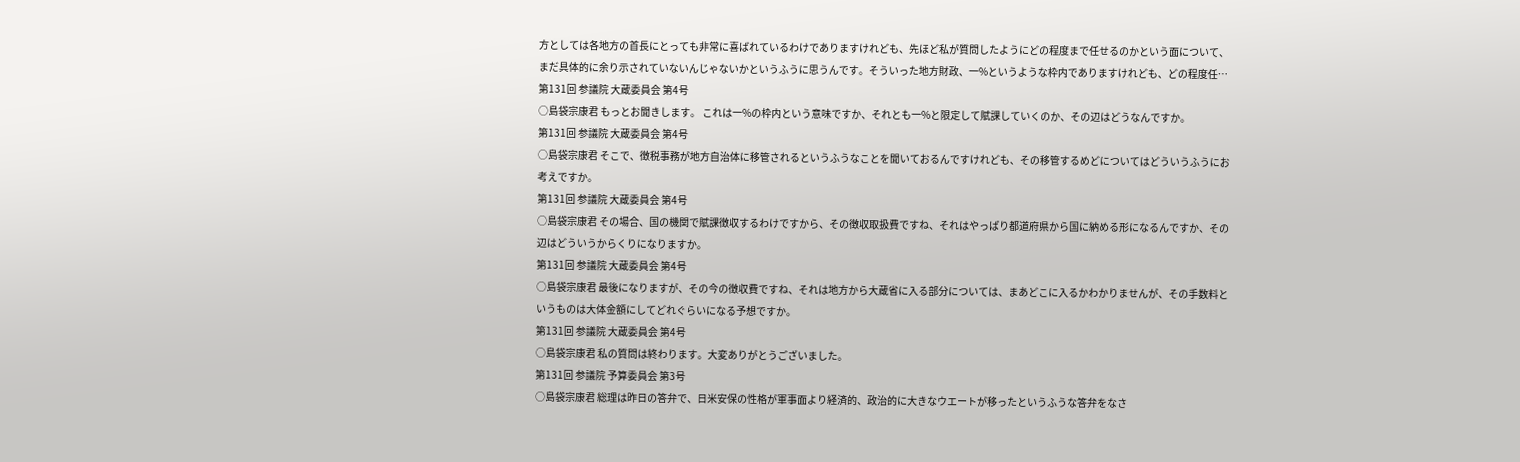方としては各地方の首長にとっても非常に喜ばれているわけでありますけれども、先ほど私が質問したようにどの程度まで任せるのかという面について、まだ具体的に余り示されていないんじゃないかというふうに思うんです。そういった地方財政、一%というような枠内でありますけれども、どの程度任…
第131回 参議院 大蔵委員会 第4号
○島袋宗康君 もっとお聞きします。 これは一%の枠内という意味ですか、それとも一%と限定して賦課していくのか、その辺はどうなんですか。
第131回 参議院 大蔵委員会 第4号
○島袋宗康君 そこで、徴税事務が地方自治体に移管されるというふうなことを聞いておるんですけれども、その移管するめどについてはどういうふうにお考えですか。
第131回 参議院 大蔵委員会 第4号
○島袋宗康君 その場合、国の機関で賦課徴収するわけですから、その徴収取扱費ですね、それはやっぱり都道府県から国に納める形になるんですか、その辺はどういうからくりになりますか。
第131回 参議院 大蔵委員会 第4号
○島袋宗康君 最後になりますが、その今の徴収費ですね、それは地方から大蔵省に入る部分については、まあどこに入るかわかりませんが、その手数料というものは大体金額にしてどれぐらいになる予想ですか。
第131回 参議院 大蔵委員会 第4号
○島袋宗康君 私の質問は終わります。大変ありがとうございました。
第131回 参議院 予算委員会 第3号
○島袋宗康君 総理は昨日の答弁で、日米安保の性格が軍事面より経済的、政治的に大きなウエートが移ったというふうな答弁をなさ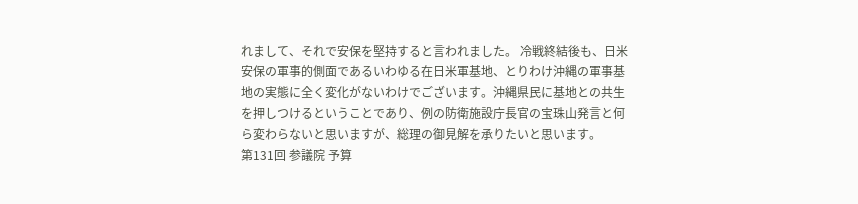れまして、それで安保を堅持すると言われました。 冷戦終結後も、日米安保の軍事的側面であるいわゆる在日米軍基地、とりわけ沖縄の軍事基地の実態に全く変化がないわけでございます。沖縄県民に基地との共生を押しつけるということであり、例の防衛施設庁長官の宝珠山発言と何ら変わらないと思いますが、総理の御見解を承りたいと思います。
第131回 参議院 予算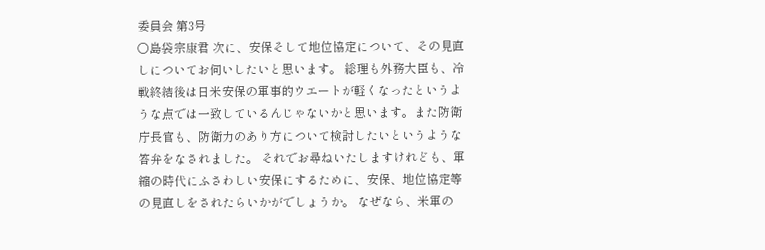委員会 第3号
○島袋宗康君 次に、安保そして地位協定について、その見直しについてお伺いしたいと思います。 総理も外務大臣も、冷戦終結後は日米安保の軍事的ウエートが軽くなったというような点では一致しているんじゃないかと思います。また防衛庁長官も、防衛力のあり方について検討したいというような答弁をなされました。 それでお尋ねいたしますけれども、軍縮の時代にふさわしい安保にするために、安保、地位協定等の見直しをされたらいかがでしょうか。 なぜなら、米軍の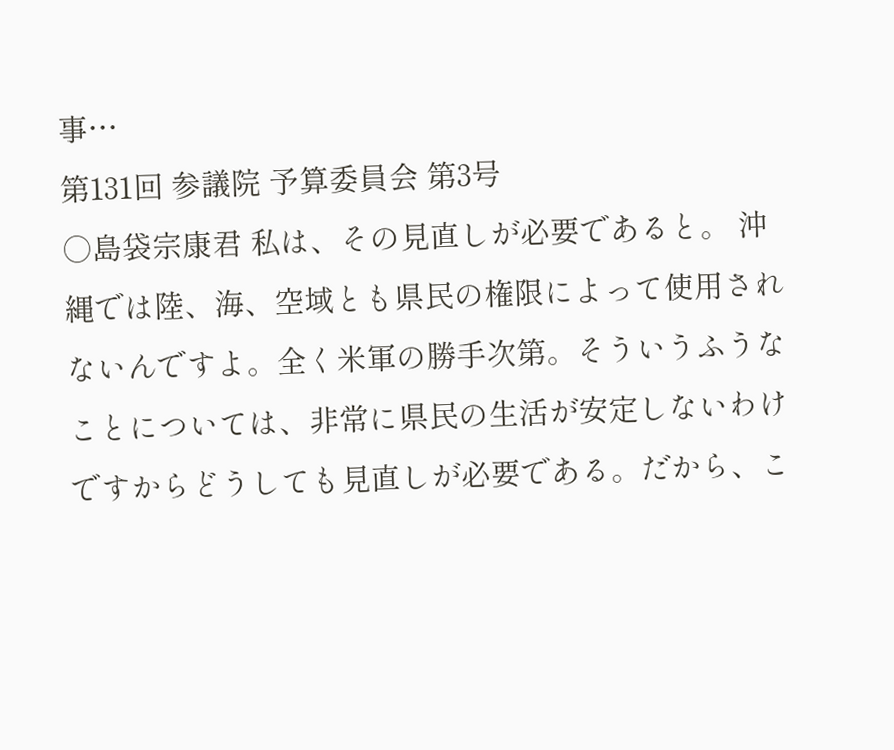事…
第131回 参議院 予算委員会 第3号
○島袋宗康君 私は、その見直しが必要であると。 沖縄では陸、海、空域とも県民の権限によって使用されないんですよ。全く米軍の勝手次第。そういうふうなことについては、非常に県民の生活が安定しないわけですからどうしても見直しが必要である。だから、こ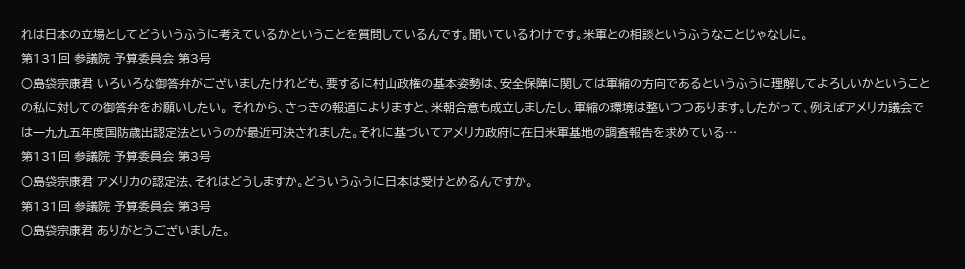れは日本の立場としてどういうふうに考えているかということを質問しているんです。聞いているわけです。米軍との相談というふうなことじゃなしに。
第131回 参議院 予算委員会 第3号
○島袋宗康君 いろいろな御答弁がございましたけれども、要するに村山政権の基本姿勢は、安全保障に関しては軍縮の方向であるというふうに理解してよろしいかということの私に対しての御答弁をお願いしたい。 それから、さっきの報道によりますと、米朝合意も成立しましたし、軍縮の環境は整いつつあります。したがって、例えばアメリカ議会では一九九五年度国防歳出認定法というのが最近可決されました。それに基づいてアメリカ政府に在日米軍基地の調査報告を求めている…
第131回 参議院 予算委員会 第3号
○島袋宗康君 アメリカの認定法、それはどうしますか。どういうふうに日本は受けとめるんですか。
第131回 参議院 予算委員会 第3号
○島袋宗康君 ありがとうございました。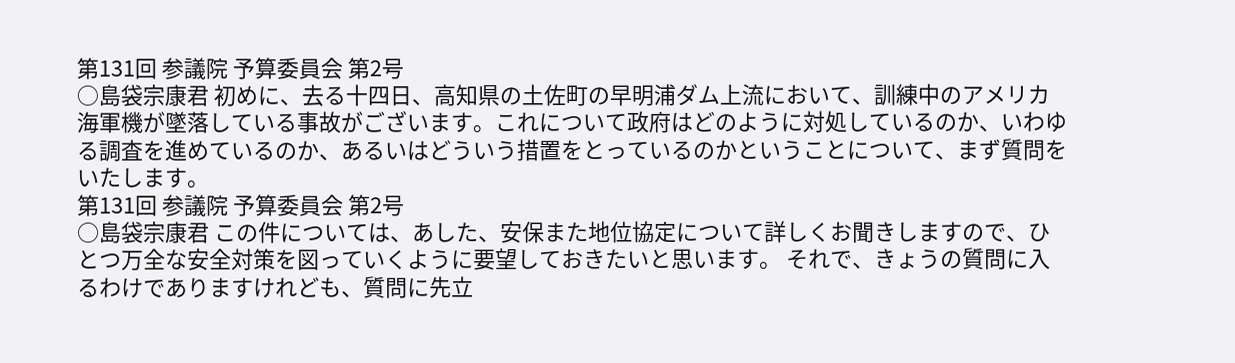第131回 参議院 予算委員会 第2号
○島袋宗康君 初めに、去る十四日、高知県の土佐町の早明浦ダム上流において、訓練中のアメリカ海軍機が墜落している事故がございます。これについて政府はどのように対処しているのか、いわゆる調査を進めているのか、あるいはどういう措置をとっているのかということについて、まず質問をいたします。
第131回 参議院 予算委員会 第2号
○島袋宗康君 この件については、あした、安保また地位協定について詳しくお聞きしますので、ひとつ万全な安全対策を図っていくように要望しておきたいと思います。 それで、きょうの質問に入るわけでありますけれども、質問に先立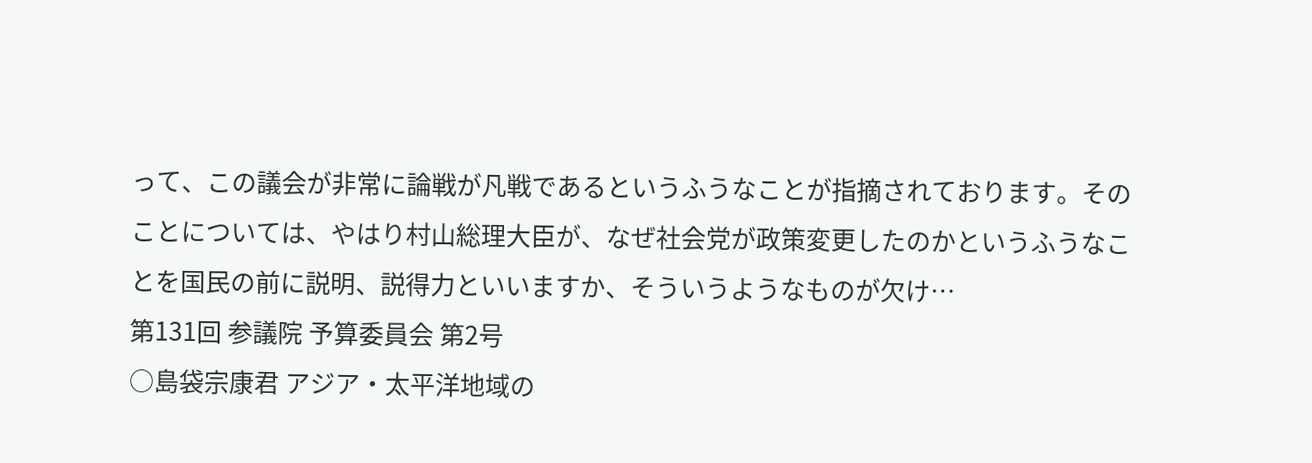って、この議会が非常に論戦が凡戦であるというふうなことが指摘されております。そのことについては、やはり村山総理大臣が、なぜ社会党が政策変更したのかというふうなことを国民の前に説明、説得力といいますか、そういうようなものが欠け…
第131回 参議院 予算委員会 第2号
○島袋宗康君 アジア・太平洋地域の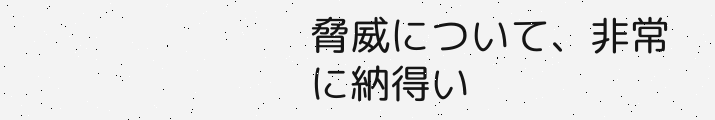脅威について、非常に納得い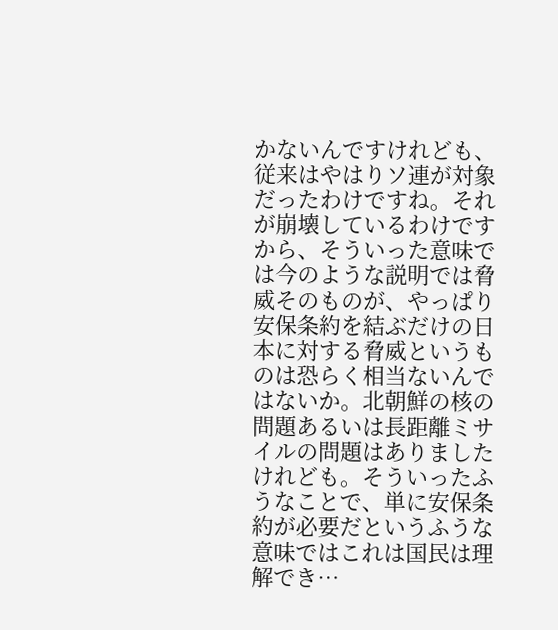かないんですけれども、従来はやはりソ連が対象だったわけですね。それが崩壊しているわけですから、そういった意味では今のような説明では脅威そのものが、やっぱり安保条約を結ぶだけの日本に対する脅威というものは恐らく相当ないんではないか。北朝鮮の核の問題あるいは長距離ミサイルの問題はありましたけれども。そういったふうなことで、単に安保条約が必要だというふうな意味ではこれは国民は理解でき…